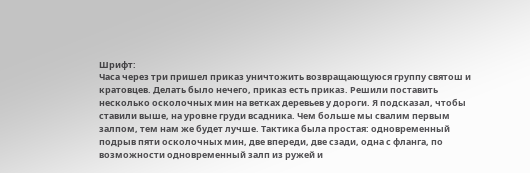Шрифт:
Часа через три пришел приказ уничтожить возвращающуюся группу святош и кратовцев. Делать было нечего, приказ есть приказ. Решили поставить несколько осколочных мин на ветках деревьев у дороги. Я подсказал, чтобы ставили выше, на уровне груди всадника. Чем больше мы свалим первым залпом, тем нам же будет лучше. Тактика была простая: одновременный подрыв пяти осколочных мин, две впереди, две сзади, одна с фланга, по возможности одновременный залп из ружей и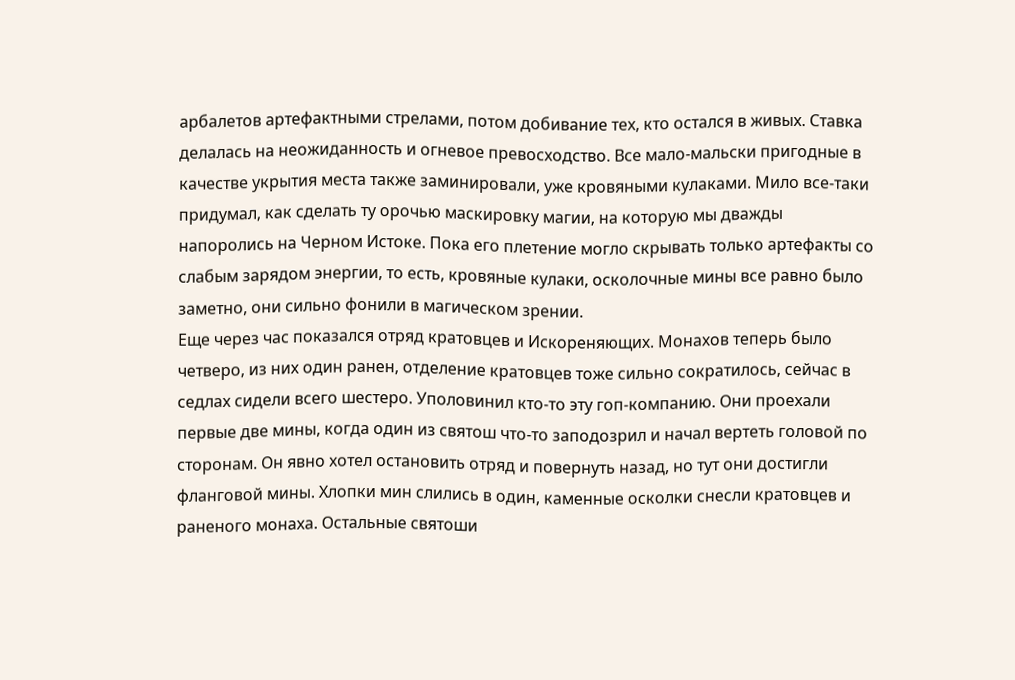арбалетов артефактными стрелами, потом добивание тех, кто остался в живых. Ставка делалась на неожиданность и огневое превосходство. Все мало-мальски пригодные в качестве укрытия места также заминировали, уже кровяными кулаками. Мило все-таки придумал, как сделать ту орочью маскировку магии, на которую мы дважды напоролись на Черном Истоке. Пока его плетение могло скрывать только артефакты со слабым зарядом энергии, то есть, кровяные кулаки, осколочные мины все равно было заметно, они сильно фонили в магическом зрении.
Еще через час показался отряд кратовцев и Искореняющих. Монахов теперь было четверо, из них один ранен, отделение кратовцев тоже сильно сократилось, сейчас в седлах сидели всего шестеро. Уполовинил кто-то эту гоп-компанию. Они проехали первые две мины, когда один из святош что-то заподозрил и начал вертеть головой по сторонам. Он явно хотел остановить отряд и повернуть назад, но тут они достигли фланговой мины. Хлопки мин слились в один, каменные осколки снесли кратовцев и раненого монаха. Остальные святоши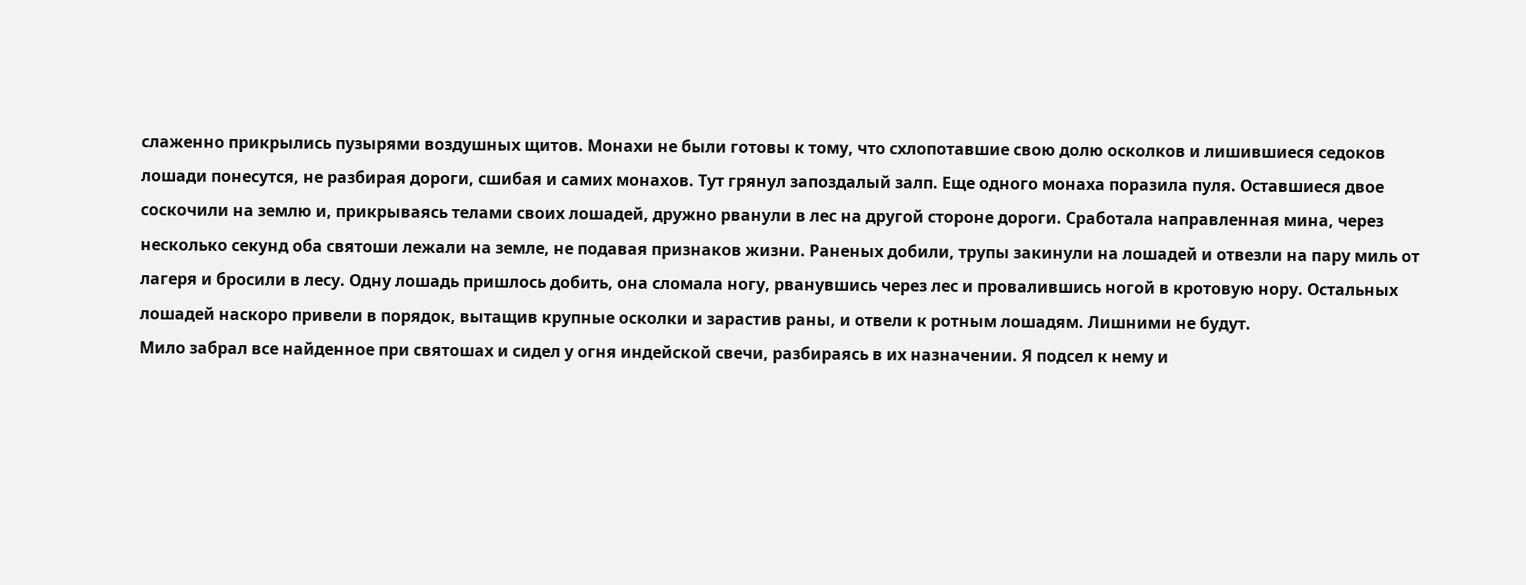слаженно прикрылись пузырями воздушных щитов. Монахи не были готовы к тому, что схлопотавшие свою долю осколков и лишившиеся седоков лошади понесутся, не разбирая дороги, сшибая и самих монахов. Тут грянул запоздалый залп. Еще одного монаха поразила пуля. Оставшиеся двое соскочили на землю и, прикрываясь телами своих лошадей, дружно рванули в лес на другой стороне дороги. Сработала направленная мина, через несколько секунд оба святоши лежали на земле, не подавая признаков жизни. Раненых добили, трупы закинули на лошадей и отвезли на пару миль от лагеря и бросили в лесу. Одну лошадь пришлось добить, она сломала ногу, рванувшись через лес и провалившись ногой в кротовую нору. Остальных лошадей наскоро привели в порядок, вытащив крупные осколки и зарастив раны, и отвели к ротным лошадям. Лишними не будут.
Мило забрал все найденное при святошах и сидел у огня индейской свечи, разбираясь в их назначении. Я подсел к нему и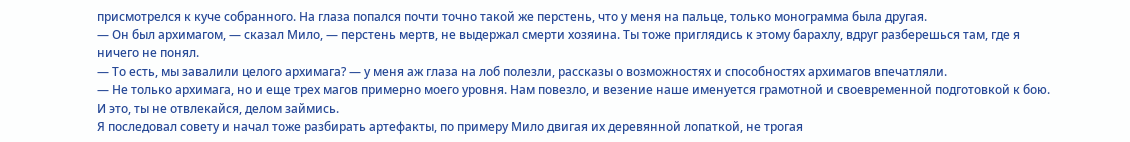присмотрелся к куче собранного. На глаза попался почти точно такой же перстень, что у меня на пальце, только монограмма была другая.
— Он был архимагом, — сказал Мило, — перстень мертв, не выдержал смерти хозяина. Ты тоже приглядись к этому барахлу, вдруг разберешься там, где я ничего не понял.
— То есть, мы завалили целого архимага? — у меня аж глаза на лоб полезли, рассказы о возможностях и способностях архимагов впечатляли.
— Не только архимага, но и еще трех магов примерно моего уровня. Нам повезло, и везение наше именуется грамотной и своевременной подготовкой к бою. И это, ты не отвлекайся, делом займись.
Я последовал совету и начал тоже разбирать артефакты, по примеру Мило двигая их деревянной лопаткой, не трогая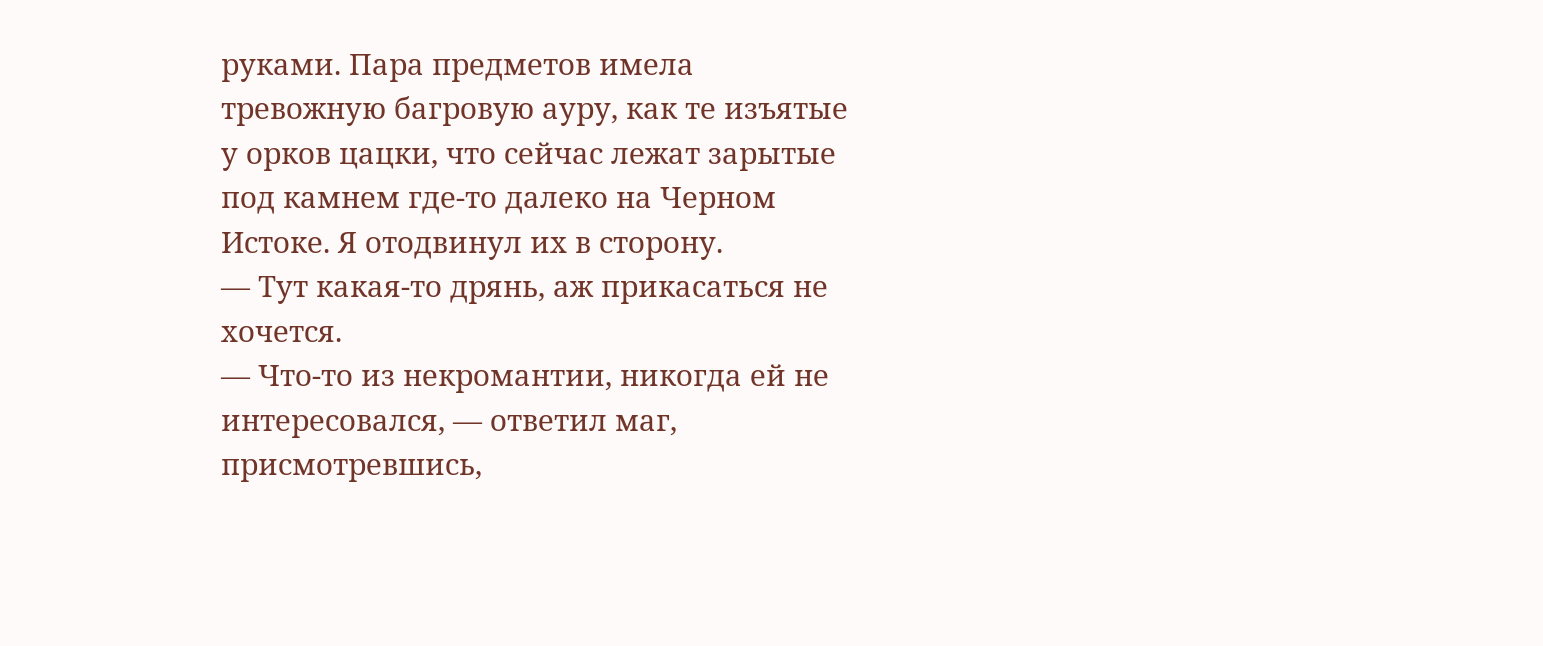руками. Пара предметов имела тревожную багровую ауру, как те изъятые у орков цацки, что сейчас лежат зарытые под камнем где-то далеко на Черном Истоке. Я отодвинул их в сторону.
— Тут какая-то дрянь, аж прикасаться не хочется.
— Что-то из некромантии, никогда ей не интересовался, — ответил маг, присмотревшись,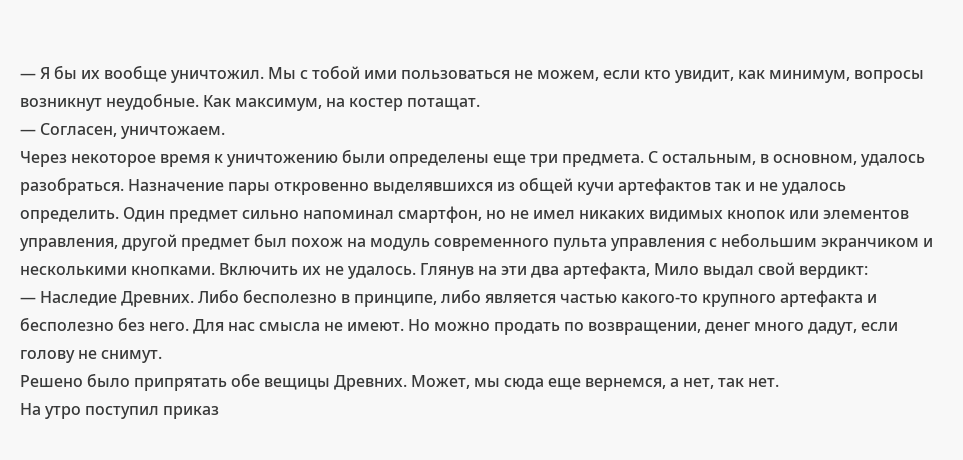— Я бы их вообще уничтожил. Мы с тобой ими пользоваться не можем, если кто увидит, как минимум, вопросы возникнут неудобные. Как максимум, на костер потащат.
— Согласен, уничтожаем.
Через некоторое время к уничтожению были определены еще три предмета. С остальным, в основном, удалось разобраться. Назначение пары откровенно выделявшихся из общей кучи артефактов так и не удалось определить. Один предмет сильно напоминал смартфон, но не имел никаких видимых кнопок или элементов управления, другой предмет был похож на модуль современного пульта управления с небольшим экранчиком и несколькими кнопками. Включить их не удалось. Глянув на эти два артефакта, Мило выдал свой вердикт:
— Наследие Древних. Либо бесполезно в принципе, либо является частью какого-то крупного артефакта и бесполезно без него. Для нас смысла не имеют. Но можно продать по возвращении, денег много дадут, если голову не снимут.
Решено было припрятать обе вещицы Древних. Может, мы сюда еще вернемся, а нет, так нет.
На утро поступил приказ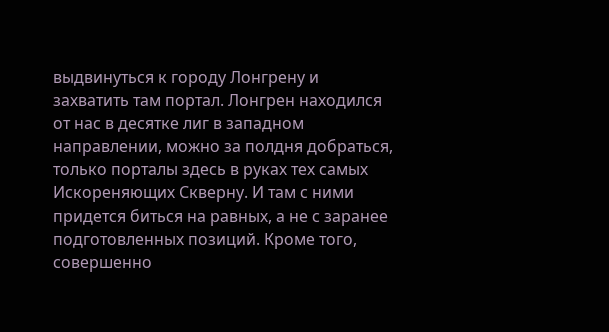выдвинуться к городу Лонгрену и захватить там портал. Лонгрен находился от нас в десятке лиг в западном направлении, можно за полдня добраться, только порталы здесь в руках тех самых Искореняющих Скверну. И там с ними придется биться на равных, а не с заранее подготовленных позиций. Кроме того, совершенно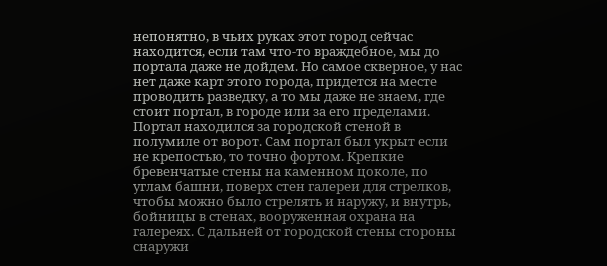непонятно, в чьих руках этот город сейчас находится, если там что-то враждебное, мы до портала даже не дойдем. Но самое скверное, у нас нет даже карт этого города, придется на месте проводить разведку, а то мы даже не знаем, где стоит портал, в городе или за его пределами.
Портал находился за городской стеной в полумиле от ворот. Сам портал был укрыт если не крепостью, то точно фортом. Крепкие бревенчатые стены на каменном цоколе, по углам башни, поверх стен галереи для стрелков, чтобы можно было стрелять и наружу, и внутрь, бойницы в стенах, вооруженная охрана на галереях. С дальней от городской стены стороны снаружи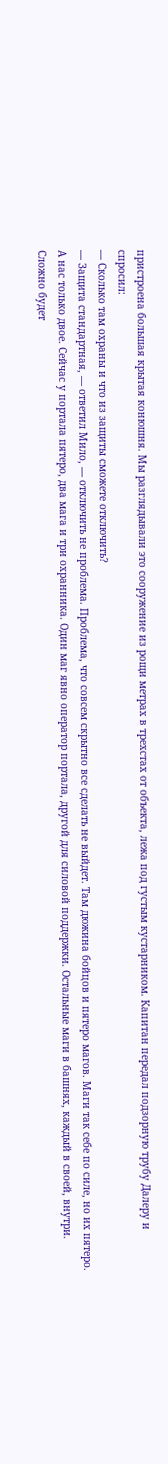пристроена большая крытая конюшня. Мы разглядывали это сооружение из рощи метрах в трехстах от объекта, лежа под густым кустарником. Капитан передал подзорную трубу Далеру и спросил:
— Сколько там охраны и что из защиты сможете отключить?
— Защита стандартная, — ответил Мило, — отключить не проблема. Проблема, что совсем скрытно все сделать не выйдет. Там дюжина бойцов и пятеро магов. Маги так себе по силе, но их пятеро. А нас только двое. Сейчас у портала пятеро, два мага и три охранника. Один маг явно оператор портала, другой для силовой поддержки. Остальные маги в башнях, каждый в своей, внутри. Сложно будет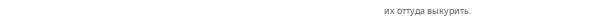их оттуда выкурить.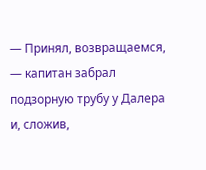— Принял, возвращаемся, — капитан забрал подзорную трубу у Далера и, сложив,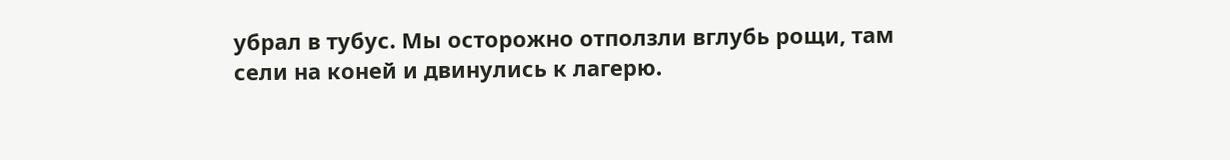убрал в тубус. Мы осторожно отползли вглубь рощи, там сели на коней и двинулись к лагерю.